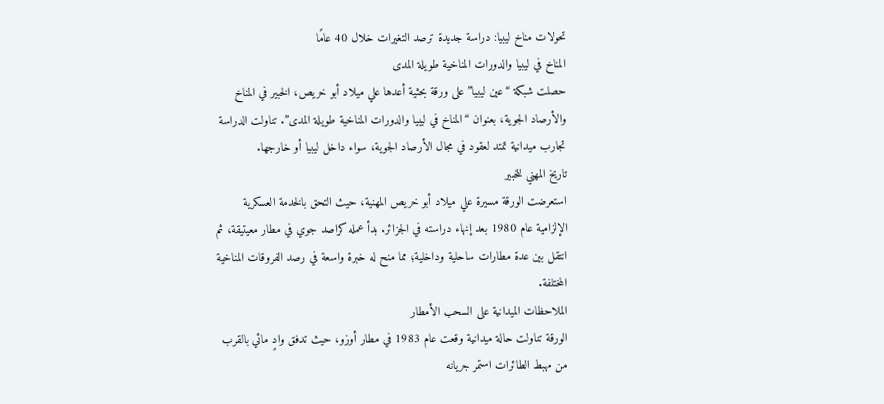تحولات مناخ ليبيا: دراسة جديدة ترصد التغيرات خلال 40 عامًا
المناخ في ليبيا والدورات المناخية طويلة المدى
حصلت شبكة “عين ليبيا” على ورقة بحثية أعدها علي ميلاد أبو خريص، الخبير في المناخ والأرصاد الجوية، بعنوان “المناخ في ليبيا والدورات المناخية طويلة المدى”. تناولت الدراسة تجارب ميدانية تمتد لعقود في مجال الأرصاد الجوية، سواء داخل ليبيا أو خارجها.
تاريخ المهني للخبير
استعرضت الورقة مسيرة علي ميلاد أبو خريص المهنية، حيث التحق بالخدمة العسكرية الإلزامية عام 1980 بعد إنهاء دراسته في الجزائر. بدأ عمله كراصد جوي في مطار معيتيقة، ثم انتقل بين عدة مطارات ساحلية وداخلية؛ مما منح له خبرة واسعة في رصد الفروقات المناخية المختلفة.
الملاحظات الميدانية على السحب الأمطار
الورقة تناولت حالة ميدانية وقعت عام 1983 في مطار أوزو، حيث تدفق وادٍ مائي بالقرب من مهبط الطائرات استمر جريانه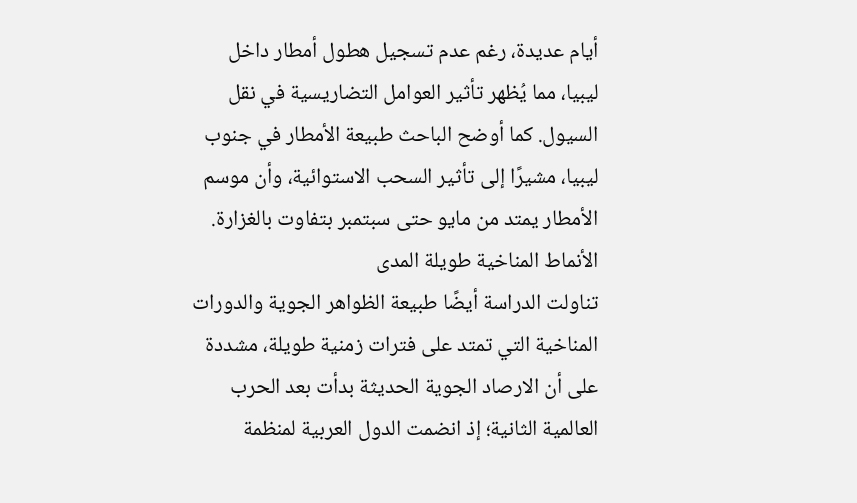أيام عديدة، رغم عدم تسجيل هطول أمطار داخل ليبيا، مما يُظهر تأثير العوامل التضاريسية في نقل السيول. كما أوضح الباحث طبيعة الأمطار في جنوب ليبيا، مشيرًا إلى تأثير السحب الاستوائية، وأن موسم الأمطار يمتد من مايو حتى سبتمبر بتفاوت بالغزارة.
الأنماط المناخية طويلة المدى
تناولت الدراسة أيضًا طبيعة الظواهر الجوية والدورات المناخية التي تمتد على فترات زمنية طويلة، مشددة على أن الارصاد الجوية الحديثة بدأت بعد الحرب العالمية الثانية؛ إذ انضمت الدول العربية لمنظمة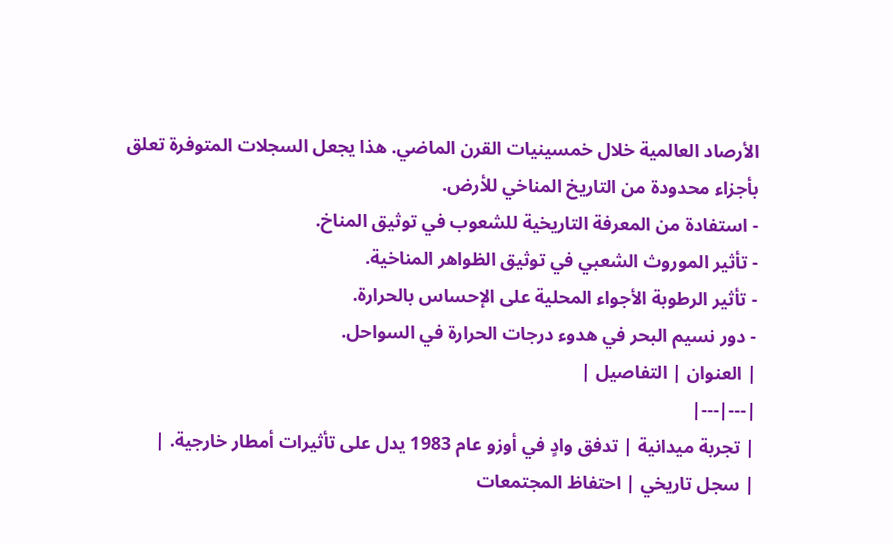الأرصاد العالمية خلال خمسينيات القرن الماضي. هذا يجعل السجلات المتوفرة تعلق بأجزاء محدودة من التاريخ المناخي للأرض.
- استفادة من المعرفة التاريخية للشعوب في توثيق المناخ.
- تأثير الموروث الشعبي في توثيق الظواهر المناخية.
- تأثير الرطوبة الأجواء المحلية على الإحساس بالحرارة.
- دور نسيم البحر في هدوء درجات الحرارة في السواحل.
| العنوان | التفاصيل |
|---|---|
| تجربة ميدانية | تدفق وادٍ في أوزو عام 1983 يدل على تأثيرات أمطار خارجية. |
| سجل تاريخي | احتفاظ المجتمعات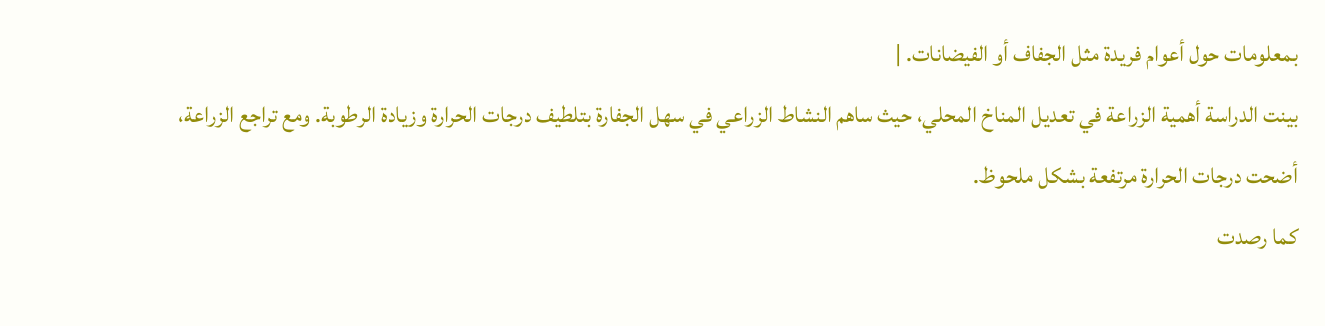بمعلومات حول أعوام فريدة مثل الجفاف أو الفيضانات. |
بينت الدراسة أهمية الزراعة في تعديل المناخ المحلي، حيث ساهم النشاط الزراعي في سهل الجفارة بتلطيف درجات الحرارة وزيادة الرطوبة. ومع تراجع الزراعة، أضحت درجات الحرارة مرتفعة بشكل ملحوظ.
كما رصدت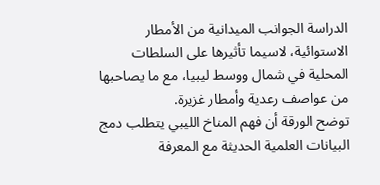الدراسة الجوانب الميدانية من الأمطار الاستوائية، لاسيما تأثيرها على السلطات المحلية في شمال ووسط ليبيا، مع ما يصاحبها من عواصف رعدية وأمطار غزيرة.
توضح الورقة أن فهم المناخ الليبي يتطلب دمج البيانات العلمية الحديثة مع المعرفة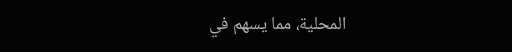المحلية، مما يسهم في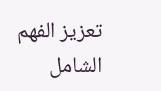تعزيز الفهم الشامل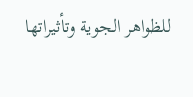للظواهر الجوية وتأثيراتها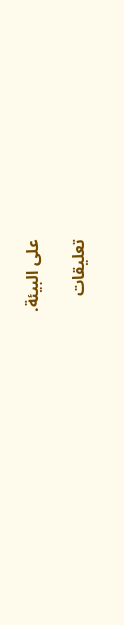على البيئة.

تعليقات